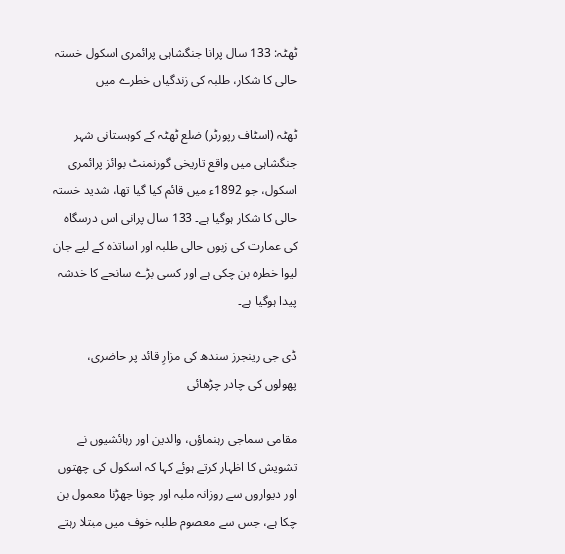ٹھٹہ: 133 سال پرانا جنگشاہی پرائمری اسکول خستہ حالی کا شکار، طلبہ کی زندگیاں خطرے میں

ٹھٹہ (اسٹاف رپورٹر) ضلع ٹھٹہ کے کوہستانی شہر جنگشاہی میں واقع تاریخی گورنمنٹ بوائز پرائمری اسکول، جو 1892ء میں قائم کیا گیا تھا، شدید خستہ حالی کا شکار ہوگیا ہے۔ 133 سال پرانی اس درسگاہ کی عمارت کی زبوں حالی طلبہ اور اساتذہ کے لیے جان لیوا خطرہ بن چکی ہے اور کسی بڑے سانحے کا خدشہ پیدا ہوگیا ہے۔

ڈی جی رینجرز سندھ کی مزارِ قائد پر حاضری، پھولوں کی چادر چڑھائی

مقامی سماجی رہنماؤں، والدین اور رہائشیوں نے تشویش کا اظہار کرتے ہوئے کہا کہ اسکول کی چھتوں اور دیواروں سے روزانہ ملبہ اور چونا جھڑنا معمول بن چکا ہے، جس سے معصوم طلبہ خوف میں مبتلا رہتے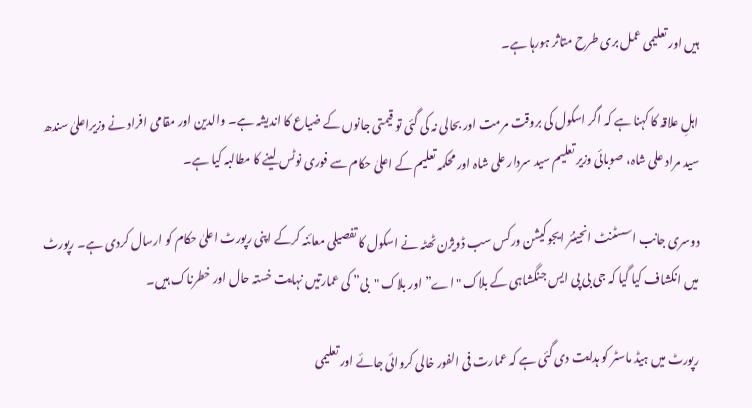ہیں اور تعلیمی عمل بری طرح متاثر ہورہا ہے۔

اہلِ علاقہ کا کہنا ہے کہ اگر اسکول کی بروقت مرمت اور بحالی نہ کی گئی تو قیمتی جانوں کے ضیاع کا اندیشہ ہے۔ والدین اور مقامی افراد نے وزیراعلیٰ سندھ سید مراد علی شاہ، صوبائی وزیر تعلیم سید سردار علی شاہ اور محکمہ تعلیم کے اعلیٰ حکام سے فوری نوٹس لینے کا مطالبہ کیا ہے۔

دوسری جانب اسسٹنٹ انجینئر ایجوکیشن ورکس سب ڈویژن ٹھٹہ نے اسکول کا تفصیلی معائنہ کرکے اپنی رپورٹ اعلیٰ حکام کو ارسال کردی ہے۔ رپورٹ میں انکشاف کیا گیا کہ جی بی پی ایس جنگشاہی کے بلاک "اے” اور بلاک "بی” کی عمارتیں نہایت خستہ حال اور خطرناک ہیں۔

رپورٹ میں ہیڈ ماسٹر کو ہدایت دی گئی ہے کہ عمارت فی الفور خالی کروائی جائے اور تعلیمی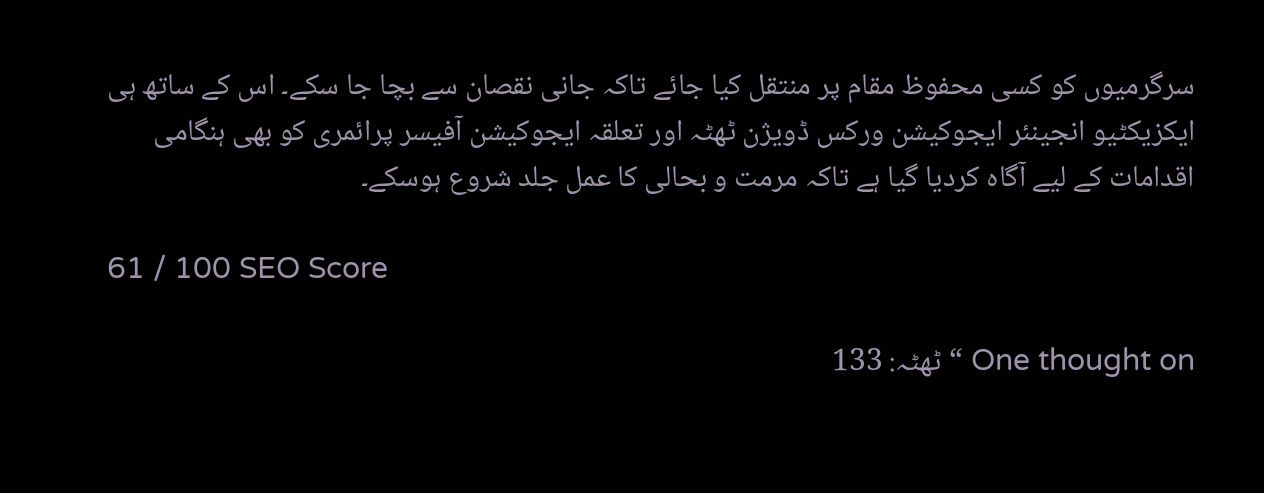سرگرمیوں کو کسی محفوظ مقام پر منتقل کیا جائے تاکہ جانی نقصان سے بچا جا سکے۔ اس کے ساتھ ہی ایکزیکٹیو انجینئر ایجوکیشن ورکس ڈویژن ٹھٹہ اور تعلقہ ایجوکیشن آفیسر پرائمری کو بھی ہنگامی اقدامات کے لیے آگاہ کردیا گیا ہے تاکہ مرمت و بحالی کا عمل جلد شروع ہوسکے۔

61 / 100 SEO Score

One thought on “ٹھٹہ: 133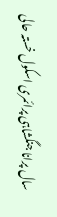سال پرانا جنگشاہی پرائمری اسکول خستہ حالی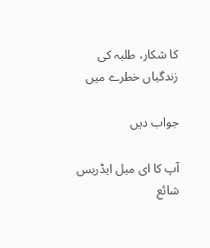کا شکار، طلبہ کی زندگیاں خطرے میں

جواب دیں

آپ کا ای میل ایڈریس شائع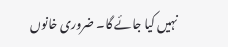نہیں کیا جائے گا۔ ضروری خانوں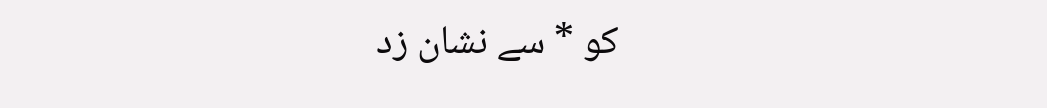کو * سے نشان زد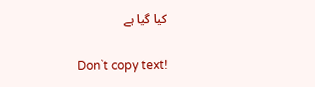کیا گیا ہے

Don`t copy text!